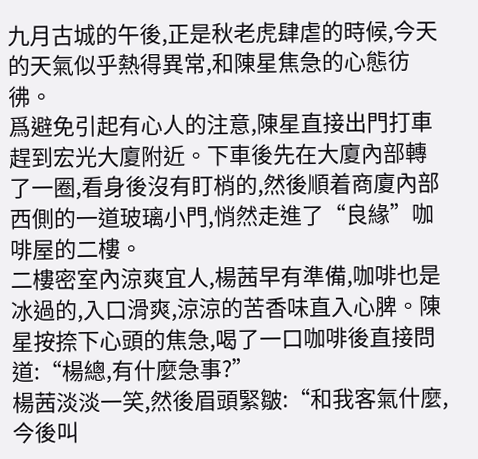九月古城的午後,正是秋老虎肆虐的時候,今天的天氣似乎熱得異常,和陳星焦急的心態彷彿。
爲避免引起有心人的注意,陳星直接出門打車趕到宏光大廈附近。下車後先在大廈內部轉了一圈,看身後沒有盯梢的,然後順着商廈內部西側的一道玻璃小門,悄然走進了“良緣”咖啡屋的二樓。
二樓密室內涼爽宜人,楊茜早有準備,咖啡也是冰過的,入口滑爽,涼涼的苦香味直入心脾。陳星按捺下心頭的焦急,喝了一口咖啡後直接問道:“楊總,有什麼急事?”
楊茜淡淡一笑,然後眉頭緊皺:“和我客氣什麼,今後叫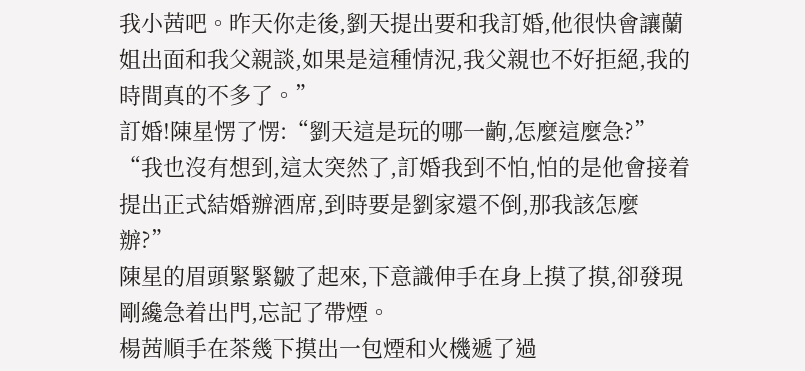我小茜吧。昨天你走後,劉天提出要和我訂婚,他很快會讓蘭姐出面和我父親談,如果是這種情況,我父親也不好拒絕,我的時間真的不多了。”
訂婚!陳星愣了愣:“劉天這是玩的哪一齣,怎麼這麼急?”
“我也沒有想到,這太突然了,訂婚我到不怕,怕的是他會接着提出正式結婚辦酒席,到時要是劉家還不倒,那我該怎麼辦?”
陳星的眉頭緊緊皺了起來,下意識伸手在身上摸了摸,卻發現剛纔急着出門,忘記了帶煙。
楊茜順手在茶幾下摸出一包煙和火機遞了過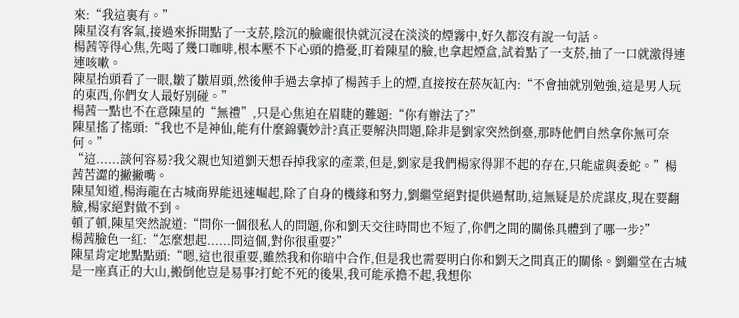來:“我這裏有。”
陳星沒有客氣,接過來拆開點了一支菸,陰沉的臉龐很快就沉浸在淡淡的煙霧中,好久都沒有說一句話。
楊茜等得心焦,先喝了幾口咖啡,根本壓不下心頭的擔憂,盯着陳星的臉,也拿起煙盒,試着點了一支菸,抽了一口就激得連連咳嗽。
陳星抬頭看了一眼,皺了皺眉頭,然後伸手過去拿掉了楊茜手上的煙,直接按在菸灰缸內:“不會抽就別勉強,這是男人玩的東西,你們女人最好別碰。”
楊茜一點也不在意陳星的“無禮”,只是心焦迫在眉睫的難題:“你有辦法了?”
陳星搖了搖頭:“我也不是神仙,能有什麼錦囊妙計?真正要解決問題,除非是劉家突然倒臺,那時他們自然拿你無可奈何。”
“這......談何容易?我父親也知道劉天想吞掉我家的產業,但是,劉家是我們楊家得罪不起的存在,只能虛與委蛇。”楊茜苦澀的撇撇嘴。
陳星知道,楊海龍在古城商界能迅速崛起,除了自身的機緣和努力,劉繼堂絕對提供過幫助,這無疑是於虎謀皮,現在要翻臉,楊家絕對做不到。
頓了頓,陳星突然說道:“問你一個很私人的問題,你和劉天交往時間也不短了,你們之間的關係具體到了哪一步?”
楊茜臉色一紅:“怎麼想起......問這個,對你很重要?”
陳星肯定地點點頭:“嗯,這也很重要,雖然我和你暗中合作,但是我也需要明白你和劉天之間真正的關係。劉繼堂在古城是一座真正的大山,搬倒他豈是易事?打蛇不死的後果,我可能承擔不起,我想你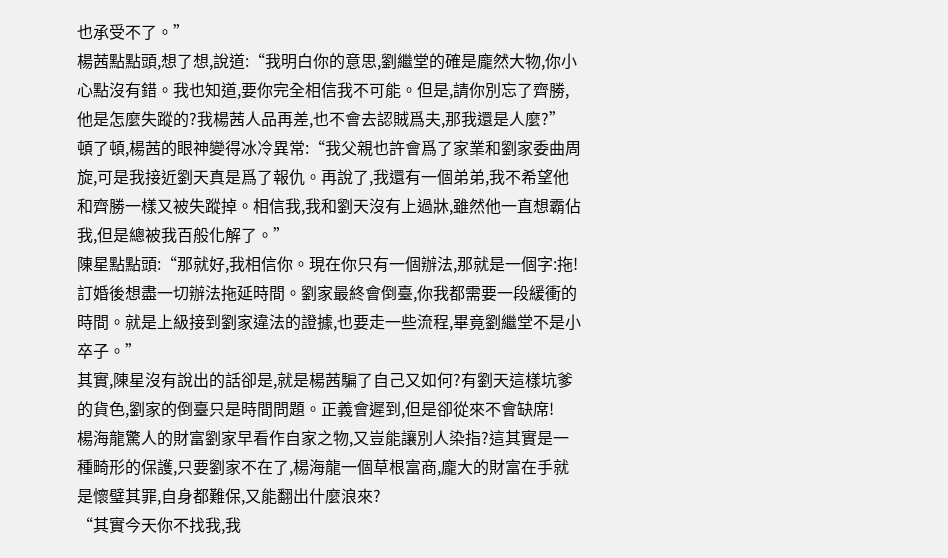也承受不了。”
楊茜點點頭,想了想,說道:“我明白你的意思,劉繼堂的確是龐然大物,你小心點沒有錯。我也知道,要你完全相信我不可能。但是,請你別忘了齊勝,他是怎麼失蹤的?我楊茜人品再差,也不會去認賊爲夫,那我還是人麼?”
頓了頓,楊茜的眼神變得冰冷異常:“我父親也許會爲了家業和劉家委曲周旋,可是我接近劉天真是爲了報仇。再說了,我還有一個弟弟,我不希望他和齊勝一樣又被失蹤掉。相信我,我和劉天沒有上過牀,雖然他一直想霸佔我,但是總被我百般化解了。”
陳星點點頭:“那就好,我相信你。現在你只有一個辦法,那就是一個字:拖!訂婚後想盡一切辦法拖延時間。劉家最終會倒臺,你我都需要一段緩衝的時間。就是上級接到劉家違法的證據,也要走一些流程,畢竟劉繼堂不是小卒子。”
其實,陳星沒有說出的話卻是,就是楊茜騙了自己又如何?有劉天這樣坑爹的貨色,劉家的倒臺只是時間問題。正義會遲到,但是卻從來不會缺席!
楊海龍驚人的財富劉家早看作自家之物,又豈能讓別人染指?這其實是一種畸形的保護,只要劉家不在了,楊海龍一個草根富商,龐大的財富在手就是懷璧其罪,自身都難保,又能翻出什麼浪來?
“其實今天你不找我,我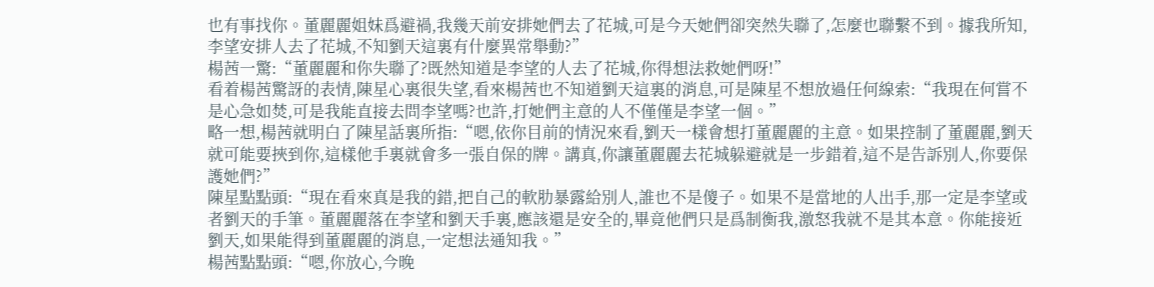也有事找你。董麗麗姐妹爲避禍,我幾天前安排她們去了花城,可是今天她們卻突然失聯了,怎麼也聯繫不到。據我所知,李望安排人去了花城,不知劉天這裏有什麼異常舉動?”
楊茜一驚:“董麗麗和你失聯了?既然知道是李望的人去了花城,你得想法救她們呀!”
看着楊茜驚訝的表情,陳星心裏很失望,看來楊茜也不知道劉天這裏的消息,可是陳星不想放過任何線索:“我現在何嘗不是心急如焚,可是我能直接去問李望嗎?也許,打她們主意的人不僅僅是李望一個。”
略一想,楊茜就明白了陳星話裏所指:“嗯,依你目前的情況來看,劉天一樣會想打董麗麗的主意。如果控制了董麗麗,劉天就可能要挾到你,這樣他手裏就會多一張自保的牌。講真,你讓董麗麗去花城躲避就是一步錯着,這不是告訴別人,你要保護她們?”
陳星點點頭:“現在看來真是我的錯,把自己的軟肋暴露給別人,誰也不是傻子。如果不是當地的人出手,那一定是李望或者劉天的手筆。董麗麗落在李望和劉天手裏,應該還是安全的,畢竟他們只是爲制衡我,激怒我就不是其本意。你能接近劉天,如果能得到董麗麗的消息,一定想法通知我。”
楊茜點點頭:“嗯,你放心,今晚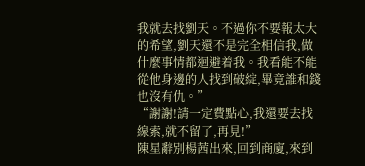我就去找劉天。不過你不要報太大的希望,劉天還不是完全相信我,做什麼事情都迴避着我。我看能不能從他身邊的人找到破綻,畢竟誰和錢也沒有仇。”
“謝謝!請一定費點心,我還要去找線索,就不留了,再見!”
陳星辭別楊茜出來,回到商廈,來到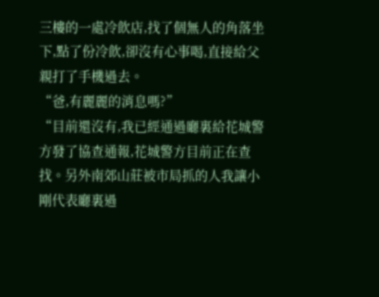三樓的一處冷飲店,找了個無人的角落坐下,點了份冷飲,卻沒有心事喝,直接給父親打了手機過去。
“爸,有麗麗的消息嗎?”
“目前還沒有,我已經通過廳裏給花城警方發了協查通報,花城警方目前正在查找。另外南郊山莊被市局抓的人我讓小剛代表廳裏過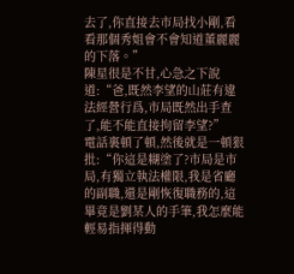去了,你直接去市局找小剛,看看那個秀姐會不會知道董麗麗的下落。”
陳星很是不甘,心急之下說道:“爸,既然李望的山莊有違法經營行爲,市局既然出手查了,能不能直接拘留李望?”
電話裏頓了頓,然後就是一頓狠批:“你這是糊塗了?市局是市局,有獨立執法權限,我是省廳的副職,還是剛恢復職務的,這畢竟是劉某人的手筆,我怎麼能輕易指揮得動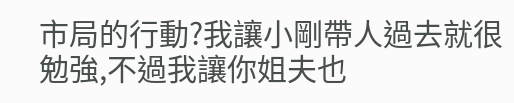市局的行動?我讓小剛帶人過去就很勉強,不過我讓你姐夫也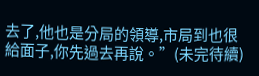去了,他也是分局的領導,市局到也很給面子,你先過去再說。”(未完待續)